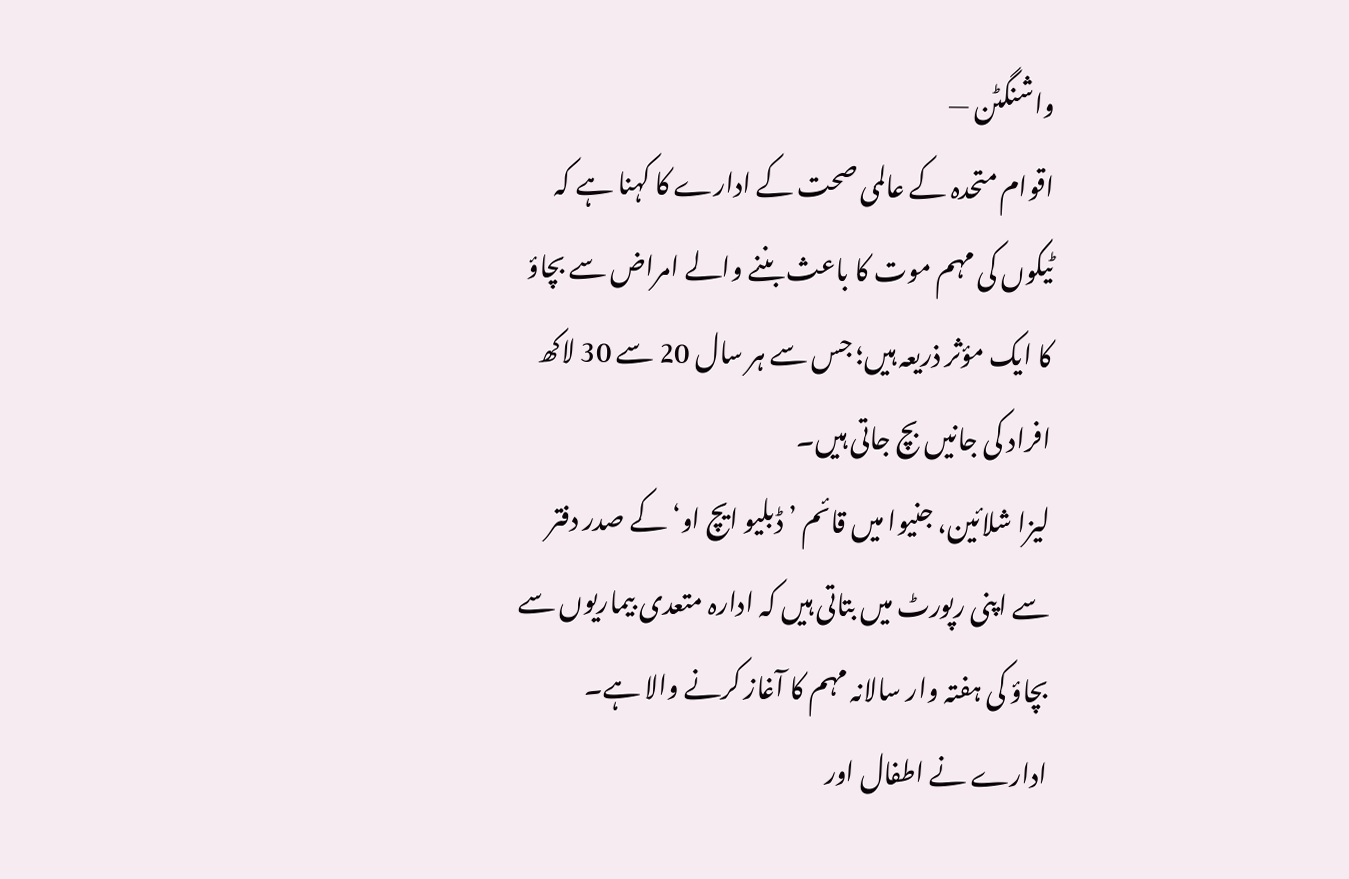واشنگٹن —
اقوام متحدہ کے عالمی صحت کے ادارے کا کہنا ہے کہ ٹیکوں کی مہم موت کا باعث بننے والے امراض سے بچاؤ کا ایک مؤثر ذریعہ ہیں؛ جس سے ہر سال 20 سے 30 لاکھ افراد کی جانیں بچ جاتی ہیں۔
لیزا شلائین، جنیوا میں قائم ’ڈبلیو ایچ او‘ کے صدر دفتر سے اپنی رپورٹ میں بتاتی ہیں کہ ادارہ متعدی بیماریوں سے بچاؤ کی ہفتہ وار سالانہ مہم کا آغاز کرنے والا ہے۔ ادارے نے اطفال اور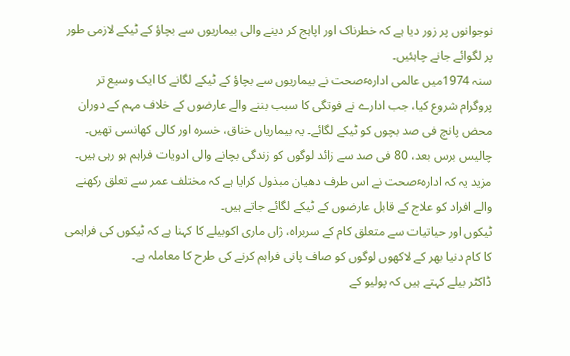نوجوانوں پر زور دیا ہے کہ خطرناک اور اپاہج کر دینے والی بیماریوں سے بچاؤ کے ٹیکے لازمی طور پر لگوائے جانے چاہئیں۔
سنہ 1974میں عالمی ادارہٴصحت نے بیماریوں سے بچاؤ کے ٹیکے لگانے کا ایک وسیع تر پروگرام شروع کیا، جب ادارے نے فوتگی کا سبب بننے والے عارضوں کے خلاف مہم کے دوران محض پانچ فی صد بچوں کو ٹیکے لگائے۔ یہ بیماریاں خناق، خسرہ اور کالی کھانسی تھیں۔
چالیس برس بعد، 80 فی صد سے زائد لوگوں کو زندگی بچانے والی ادویات فراہم ہو رہی ہیں۔
مزید یہ کہ ادارہٴصحت نے اس طرف دھیان مبذول کرایا ہے کہ مختلف عمر سے تعلق رکھنے والے افراد کو علاج کے قابل عارضوں کے ٹیکے لگائے جاتے ہیں۔
ٹیکوں اور حیاتیات سے متعلق کام کے سربراہ، ژاں ماری اکوبیلے کا کہنا ہے کہ ٹیکوں کی فراہمی کا کام دنیا بھر کے لاکھوں لوگوں کو صاف پانی فراہم کرنے کی طرح کا معاملہ ہے۔
ڈاکٹر بیلے کہتے ہیں کہ پولیو کے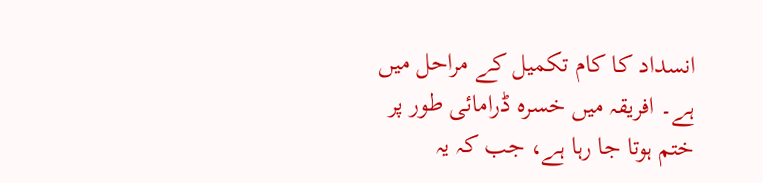انسداد کا کام تکمیل کے مراحل میں ہے۔ افریقہ میں خسرہ ڈرامائی طور پر ختم ہوتا جا رہا ہے، جب کہ یہ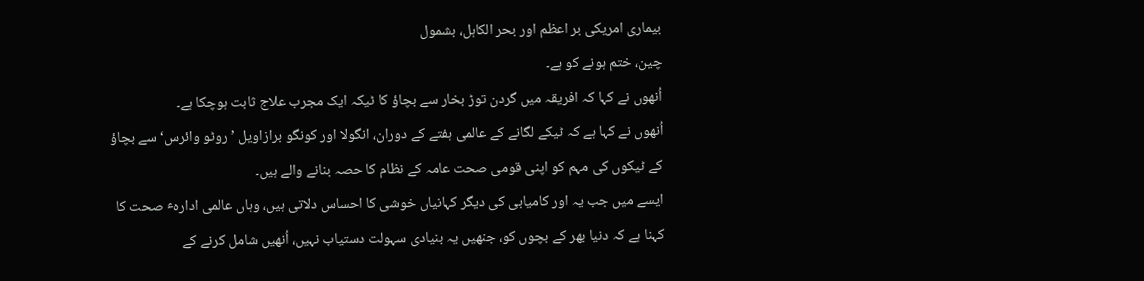بیماری امریکی بر اعظم اور بحر الکاہل، بشمول
چین، ختم ہونے کو ہے۔
اُنھوں نے کہا کہ افریقہ میں گردن توڑ بخار سے بچاؤ کا ٹیکہ ایک مجرب علاج ثابت ہوچکا ہے۔
اُنھوں نے کہا ہے کہ ٹیکے لگانے کے عالمی ہفتے کے دوران، انگولا اور کونگو برازاویل ’روٹو وائرس‘ سے بچاؤ کے ٹیکوں کی مہم کو اپنی قومی صحت عامہ کے نظام کا حصہ بنانے والے ہیں۔
ایسے میں جب یہ اور کامیابی کی دیگر کہانیاں خوشی کا احساس دلاتی ہیں، وہاں عالمی ادارہٴ صحت کا کہنا ہے کہ دنیا بھر کے بچوں کو، جنھیں یہ بنیادی سہولت دستیاب نہیں، اُنھیں شامل کرنے کے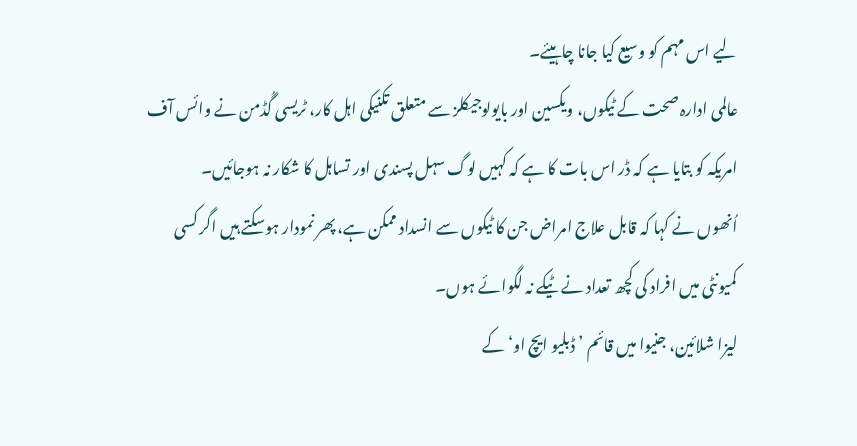لیے اس مہم کو وسیع کیا جانا چاہیئے۔
عالمی ادارہ صحت کے ٹیکوں، ویکسین اور بایولوجیکلز سے متعلق تکنیکی اہل کار، ٹریسی گُڈمن نے وائس آف امریکہ کو بتایا ہے کہ ڈر اس بات کا ہے کہ کہیں لوگ سہل پسندی اور تساہل کا شکار نہ ہوجائیں۔
اُنھوں نے کہا کہ قابل علاج امراض جن کا ٹیکوں سے انسداد ممکن ہے، پھر نمودار ہوسکتے ہیں اگر کسی کمیونٹی میں افراد کی کچھ تعداد نے ٹیکے نہ لگوائے ہوں۔
لیزا شلائین، جنیوا میں قائم ’ڈبلیو ایچ او‘ کے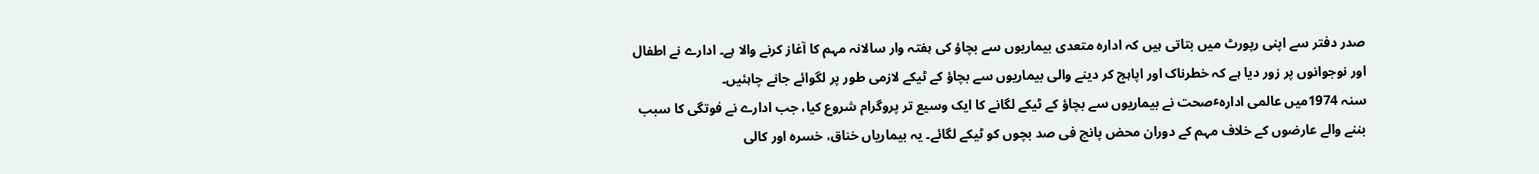صدر دفتر سے اپنی رپورٹ میں بتاتی ہیں کہ ادارہ متعدی بیماریوں سے بچاؤ کی ہفتہ وار سالانہ مہم کا آغاز کرنے والا ہے۔ ادارے نے اطفال اور نوجوانوں پر زور دیا ہے کہ خطرناک اور اپاہج کر دینے والی بیماریوں سے بچاؤ کے ٹیکے لازمی طور پر لگوائے جانے چاہئیں۔
سنہ 1974میں عالمی ادارہٴصحت نے بیماریوں سے بچاؤ کے ٹیکے لگانے کا ایک وسیع تر پروگرام شروع کیا، جب ادارے نے فوتگی کا سبب بننے والے عارضوں کے خلاف مہم کے دوران محض پانچ فی صد بچوں کو ٹیکے لگائے۔ یہ بیماریاں خناق، خسرہ اور کالی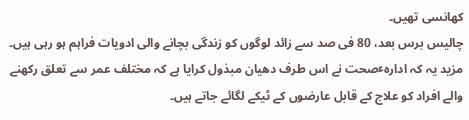کھانسی تھیں۔
چالیس برس بعد، 80 فی صد سے زائد لوگوں کو زندگی بچانے والی ادویات فراہم ہو رہی ہیں۔
مزید یہ کہ ادارہٴصحت نے اس طرف دھیان مبذول کرایا ہے کہ مختلف عمر سے تعلق رکھنے والے افراد کو علاج کے قابل عارضوں کے ٹیکے لگائے جاتے ہیں۔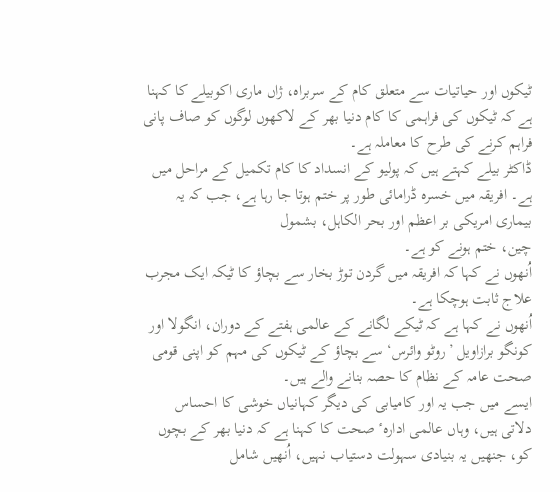ٹیکوں اور حیاتیات سے متعلق کام کے سربراہ، ژاں ماری اکوبیلے کا کہنا ہے کہ ٹیکوں کی فراہمی کا کام دنیا بھر کے لاکھوں لوگوں کو صاف پانی فراہم کرنے کی طرح کا معاملہ ہے۔
ڈاکٹر بیلے کہتے ہیں کہ پولیو کے انسداد کا کام تکمیل کے مراحل میں ہے۔ افریقہ میں خسرہ ڈرامائی طور پر ختم ہوتا جا رہا ہے، جب کہ یہ بیماری امریکی بر اعظم اور بحر الکاہل، بشمول
چین، ختم ہونے کو ہے۔
اُنھوں نے کہا کہ افریقہ میں گردن توڑ بخار سے بچاؤ کا ٹیکہ ایک مجرب علاج ثابت ہوچکا ہے۔
اُنھوں نے کہا ہے کہ ٹیکے لگانے کے عالمی ہفتے کے دوران، انگولا اور کونگو برازاویل ’روٹو وائرس‘ سے بچاؤ کے ٹیکوں کی مہم کو اپنی قومی صحت عامہ کے نظام کا حصہ بنانے والے ہیں۔
ایسے میں جب یہ اور کامیابی کی دیگر کہانیاں خوشی کا احساس دلاتی ہیں، وہاں عالمی ادارہٴ صحت کا کہنا ہے کہ دنیا بھر کے بچوں کو، جنھیں یہ بنیادی سہولت دستیاب نہیں، اُنھیں شامل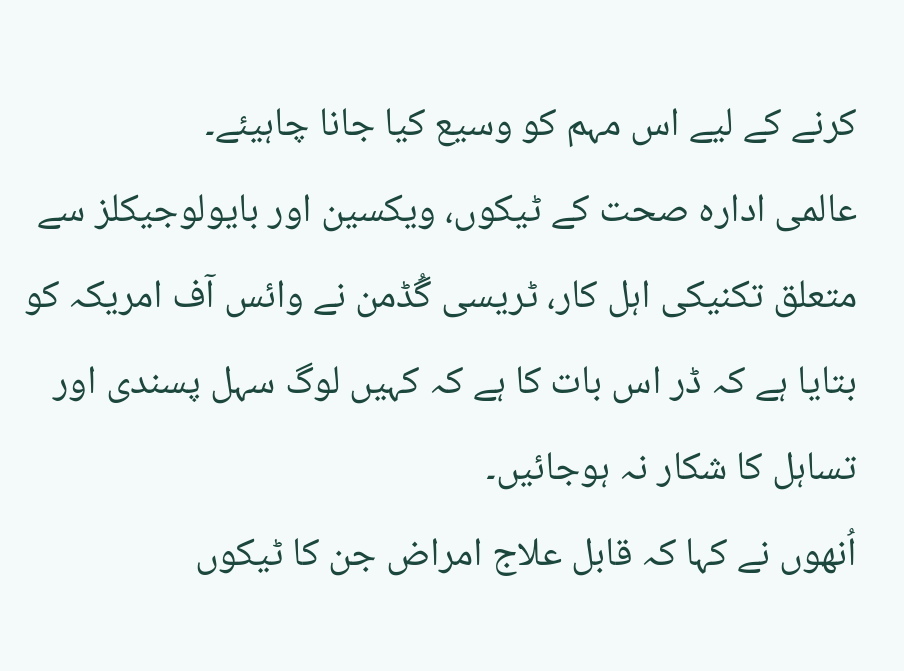کرنے کے لیے اس مہم کو وسیع کیا جانا چاہیئے۔
عالمی ادارہ صحت کے ٹیکوں، ویکسین اور بایولوجیکلز سے متعلق تکنیکی اہل کار، ٹریسی گُڈمن نے وائس آف امریکہ کو بتایا ہے کہ ڈر اس بات کا ہے کہ کہیں لوگ سہل پسندی اور تساہل کا شکار نہ ہوجائیں۔
اُنھوں نے کہا کہ قابل علاج امراض جن کا ٹیکوں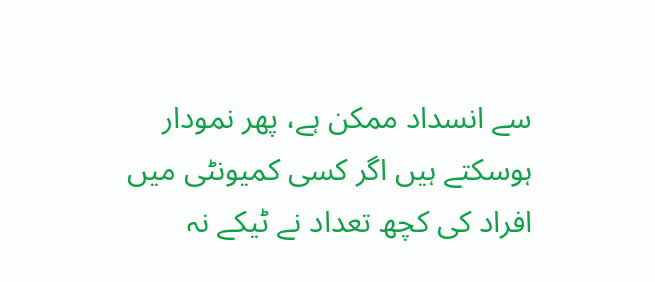سے انسداد ممکن ہے، پھر نمودار ہوسکتے ہیں اگر کسی کمیونٹی میں افراد کی کچھ تعداد نے ٹیکے نہ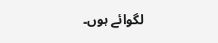لگوائے ہوں۔